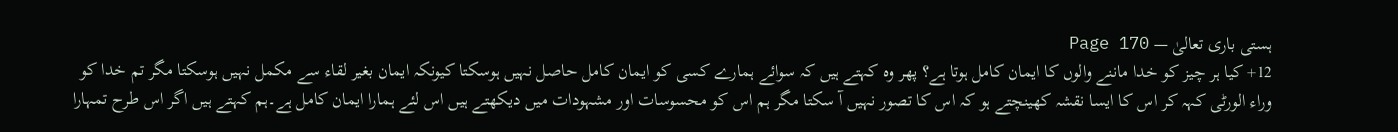ہستی باری تعالیٰ — Page 170
12+ کیا ہر چیز کو خدا ماننے والوں کا ایمان کامل ہوتا ہے؟ پھر وہ کہتے ہیں کہ سوائے ہمارے کسی کو ایمان کامل حاصل نہیں ہوسکتا کیونکہ ایمان بغیر لقاء سے مکمل نہیں ہوسکتا مگر تم خدا کو وراء الورٹی کہہ کر اس کا ایسا نقشہ کھینچتے ہو کہ اس کا تصور نہیں آ سکتا مگر ہم اس کو محسوسات اور مشہودات میں دیکھتے ہیں اس لئے ہمارا ایمان کامل ہے۔ہم کہتے ہیں اگر اس طرح تمہارا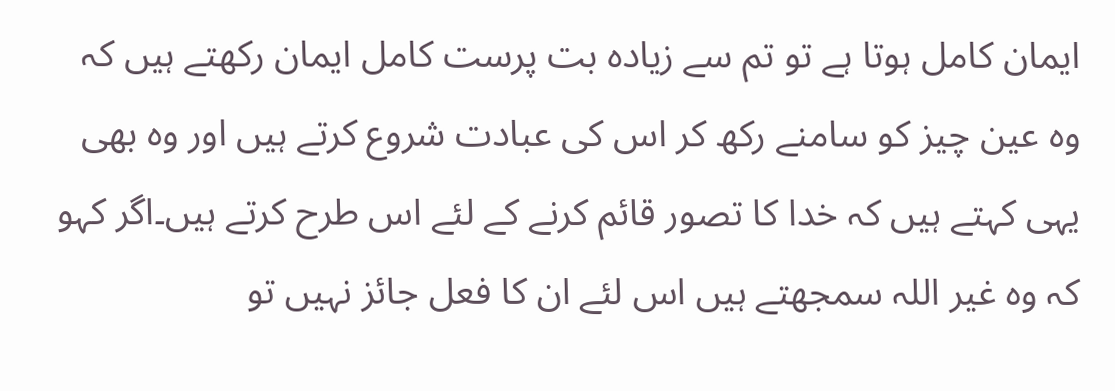ایمان کامل ہوتا ہے تو تم سے زیادہ بت پرست کامل ایمان رکھتے ہیں کہ وہ عین چیز کو سامنے رکھ کر اس کی عبادت شروع کرتے ہیں اور وہ بھی یہی کہتے ہیں کہ خدا کا تصور قائم کرنے کے لئے اس طرح کرتے ہیں۔اگر کہو کہ وہ غیر اللہ سمجھتے ہیں اس لئے ان کا فعل جائز نہیں تو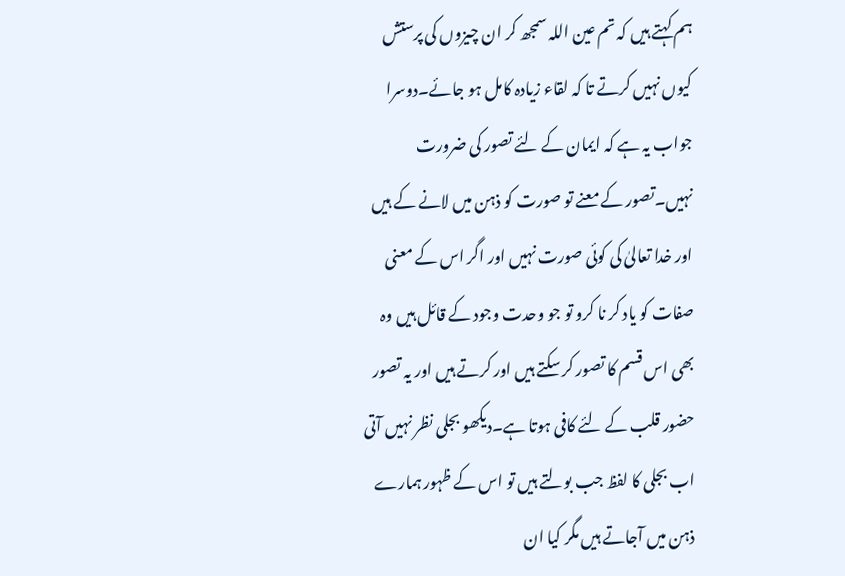ہم کہتے ہیں کہ تم عین اللہ سمجھ کر ان چیزوں کی پرستش کیوں نہیں کرتے تا کہ لقاء زیادہ کامل ہو جائے۔دوسرا جواب یہ ہے کہ ایمان کے لئے تصور کی ضرورت نہیں۔تصور کے معنے تو صورت کو ذہن میں لانے کے ہیں اور خدا تعالیٰ کی کوئی صورت نہیں اور اگر اس کے معنی صفات کو یاد کر نا کرو تو جو وحدت وجود کے قائل ہیں وہ بھی اس قسم کا تصور کر سکتے ہیں اور کرتے ہیں اور یہ تصور حضور قلب کے لئے کافی ہوتا ہے۔دیکھو بجلی نظر نہیں آتی اب بجلی کا لفظ جب بولتے ہیں تو اس کے ظہور ہمارے ذہن میں آجاتے ہیں مگر کیا ان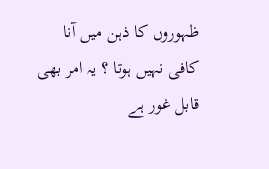ظہوروں کا ذہن میں آنا کافی نہیں ہوتا ؟ یہ امر بھی قابل غور ہے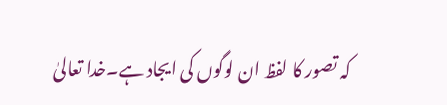کہ تصور کا لفظ ان لوگوں کی ایجاد ہے۔خدا تعالیٰ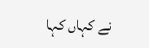نے کہاں کہا